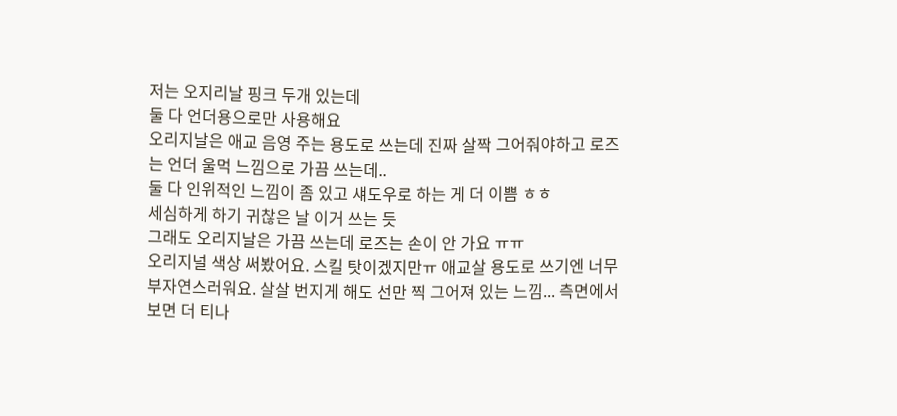저는 오지리날 핑크 두개 있는데
둘 다 언더용으로만 사용해요
오리지날은 애교 음영 주는 용도로 쓰는데 진짜 살짝 그어줘야하고 로즈는 언더 울먹 느낌으로 가끔 쓰는데..
둘 다 인위적인 느낌이 좀 있고 섀도우로 하는 게 더 이쁨 ㅎㅎ
세심하게 하기 귀찮은 날 이거 쓰는 듯
그래도 오리지날은 가끔 쓰는데 로즈는 손이 안 가요 ㅠㅠ
오리지널 색상 써봤어요. 스킬 탓이겠지만ㅠ 애교살 용도로 쓰기엔 너무 부자연스러워요. 살살 번지게 해도 선만 찍 그어져 있는 느낌... 측면에서 보면 더 티나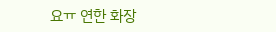요ㅠ 연한 화장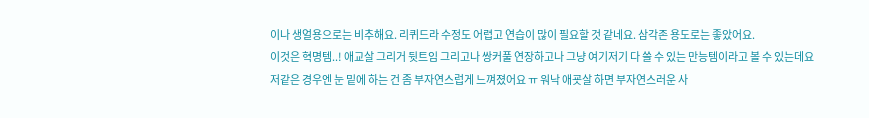이나 생얼용으로는 비추해요. 리퀴드라 수정도 어렵고 연습이 많이 필요할 것 같네요. 삼각존 용도로는 좋았어요.
이것은 혁명템..! 애교살 그리거 뒷트임 그리고나 쌍커풀 연장하고나 그냥 여기저기 다 쓸 수 있는 만능템이라고 볼 수 있는데요 저같은 경우엔 눈 밑에 하는 건 좀 부자연스럽게 느껴졌어요 ㅠ 워낙 애굣살 하면 부자연스러운 사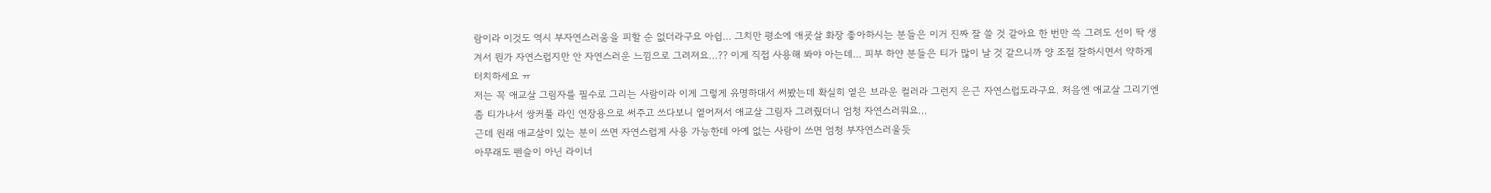람이라 이것도 역시 부자연스러움을 피할 순 없더라구요 아쉽… 그치만 평소에 애굣살 화장 좋아하시는 분들은 이거 진짜 잘 쓸 것 같아요 한 번만 쓱 그려도 선이 딱 생겨서 뭔가 자연스럽지만 안 자연스러운 느낌으로 그려져요…?? 이게 직접 사용해 봐야 아는데… 피부 하얀 분들은 티가 많이 날 것 같으니까 양 조절 잘하시면서 약하게 터치하세요 ㅠ
저는 꼭 애교살 그림자를 필수로 그리는 사람이라 이게 그렇게 유명하대서 써봤는데 확실히 옅은 브라운 컬러라 그런지 은근 자연스럽도라구요. 처음엔 애교살 그리기엔 좀 티가나서 쌍커풀 라인 연장용으로 써주고 쓰다보니 옅어져서 애교살 그림자 그려줬더니 엄청 자연스러워요...
근데 원래 애교살이 있는 분이 쓰면 자연스럽게 사용 가능한데 아예 없는 사람이 쓰면 엄청 부자연스러울듯
아무래도 펜슬이 아닌 라이너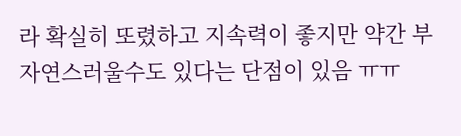라 확실히 또렸하고 지속력이 좋지만 약간 부자연스러울수도 있다는 단점이 있음 ㅠㅠ